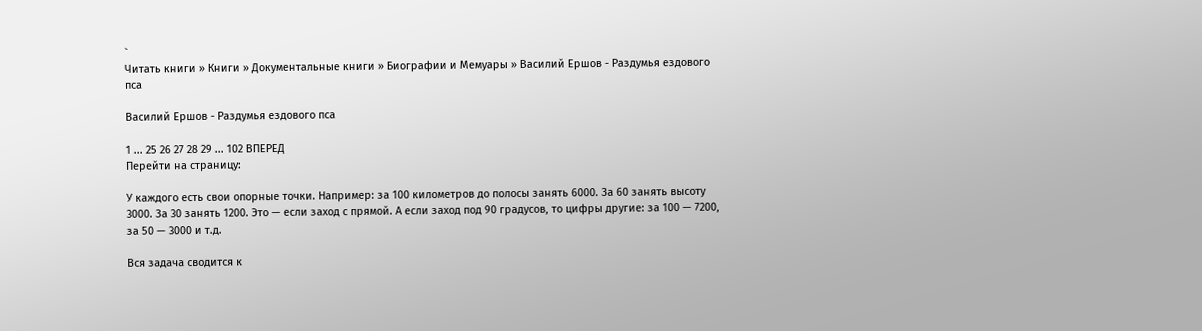`
Читать книги » Книги » Документальные книги » Биографии и Мемуары » Василий Ершов - Раздумья ездового пса

Василий Ершов - Раздумья ездового пса

1 ... 25 26 27 28 29 ... 102 ВПЕРЕД
Перейти на страницу:

У каждого есть свои опорные точки. Например: за 100 километров до полосы занять 6000. За 60 занять высоту 3000. За 30 занять 1200. Это — если заход с прямой. А если заход под 90 градусов, то цифры другие: за 100 — 7200, за 50 — 3000 и т.д.

Вся задача сводится к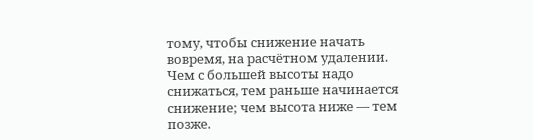тому, чтобы снижение начать вовремя, на расчётном удалении. Чем с большей высоты надо снижаться, тем раньше начинается снижение; чем высота ниже — тем позже.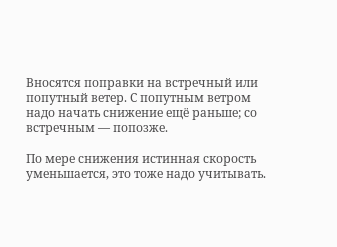Вносятся поправки на встречный или попутный ветер. С попутным ветром надо начать снижение ещё раньше; со встречным — попозже.

По мере снижения истинная скорость уменьшается, это тоже надо учитывать.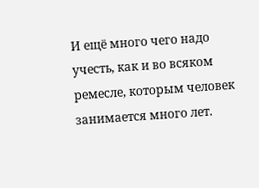И ещё много чего надо учесть, как и во всяком ремесле, которым человек занимается много лет.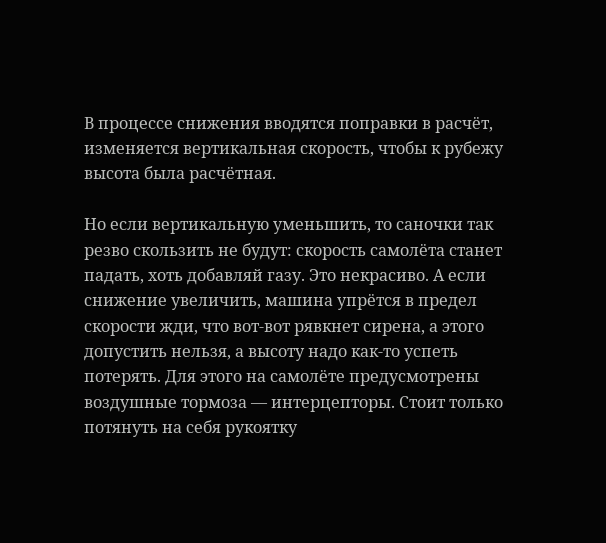В процессе снижения вводятся поправки в расчёт, изменяется вертикальная скорость, чтобы к рубежу высота была расчётная.

Но если вертикальную уменьшить, то саночки так резво скользить не будут: скорость самолёта станет падать, хоть добавляй газу. Это некрасиво. А если снижение увеличить, машина упрётся в предел скорости жди, что вот-вот рявкнет сирена, а этого допустить нельзя, а высоту надо как-то успеть потерять. Для этого на самолёте предусмотрены воздушные тормоза — интерцепторы. Стоит только потянуть на себя рукоятку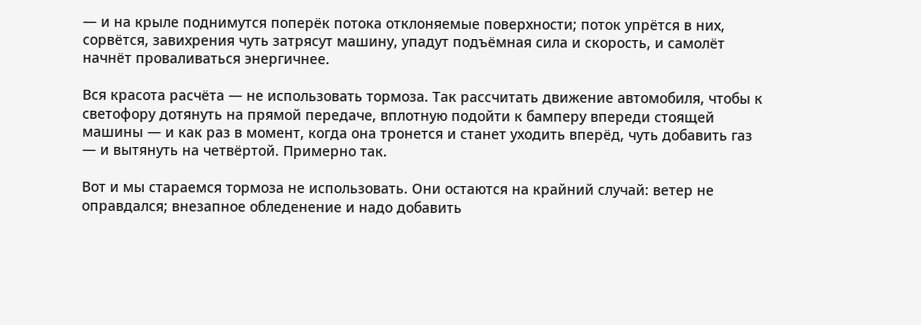— и на крыле поднимутся поперёк потока отклоняемые поверхности; поток упрётся в них, сорвётся, завихрения чуть затрясут машину, упадут подъёмная сила и скорость, и самолёт начнёт проваливаться энергичнее.

Вся красота расчёта — не использовать тормоза. Так рассчитать движение автомобиля, чтобы к светофору дотянуть на прямой передаче, вплотную подойти к бамперу впереди стоящей машины — и как раз в момент, когда она тронется и станет уходить вперёд, чуть добавить газ — и вытянуть на четвёртой. Примерно так.

Вот и мы стараемся тормоза не использовать. Они остаются на крайний случай: ветер не оправдался; внезапное обледенение и надо добавить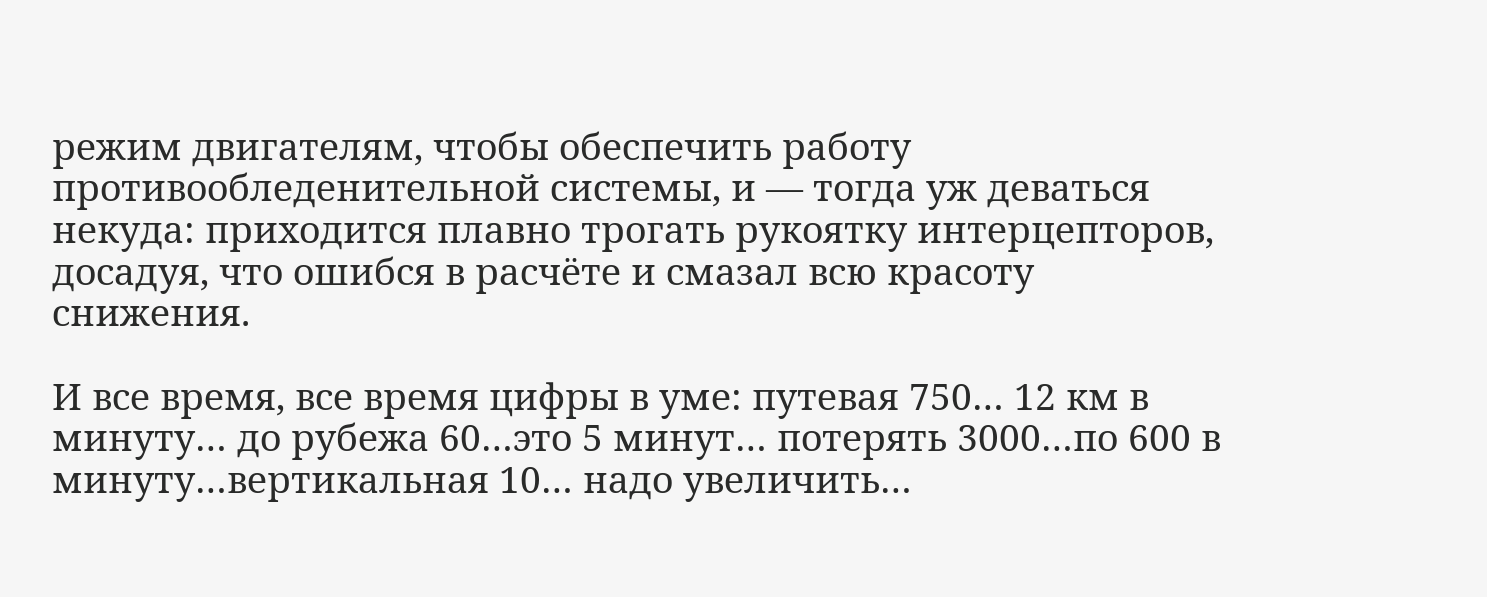режим двигателям, чтобы обеспечить работу противообледенительной системы, и — тогда уж деваться некуда: приходится плавно трогать рукоятку интерцепторов, досадуя, что ошибся в расчёте и смазал всю красоту снижения.

И все время, все время цифры в уме: путевая 750… 12 км в минуту… до рубежа 60…это 5 минут… потерять 3000…по 600 в минуту…вертикальная 10… надо увеличить…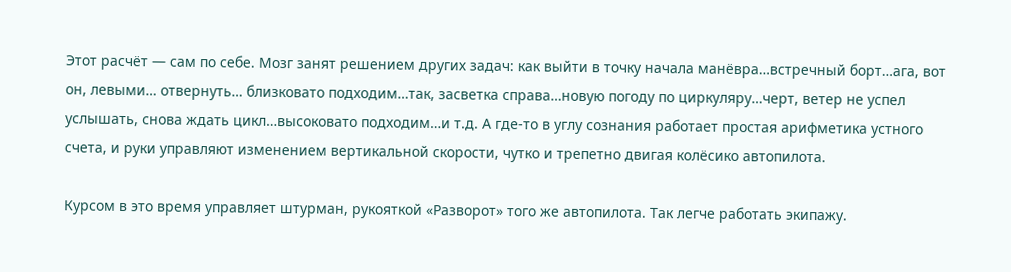Этот расчёт — сам по себе. Мозг занят решением других задач: как выйти в точку начала манёвра…встречный борт…ага, вот он, левыми… отвернуть… близковато подходим…так, засветка справа…новую погоду по циркуляру…черт, ветер не успел услышать, снова ждать цикл…высоковато подходим…и т.д. А где-то в углу сознания работает простая арифметика устного счета, и руки управляют изменением вертикальной скорости, чутко и трепетно двигая колёсико автопилота.

Курсом в это время управляет штурман, рукояткой «Разворот» того же автопилота. Так легче работать экипажу.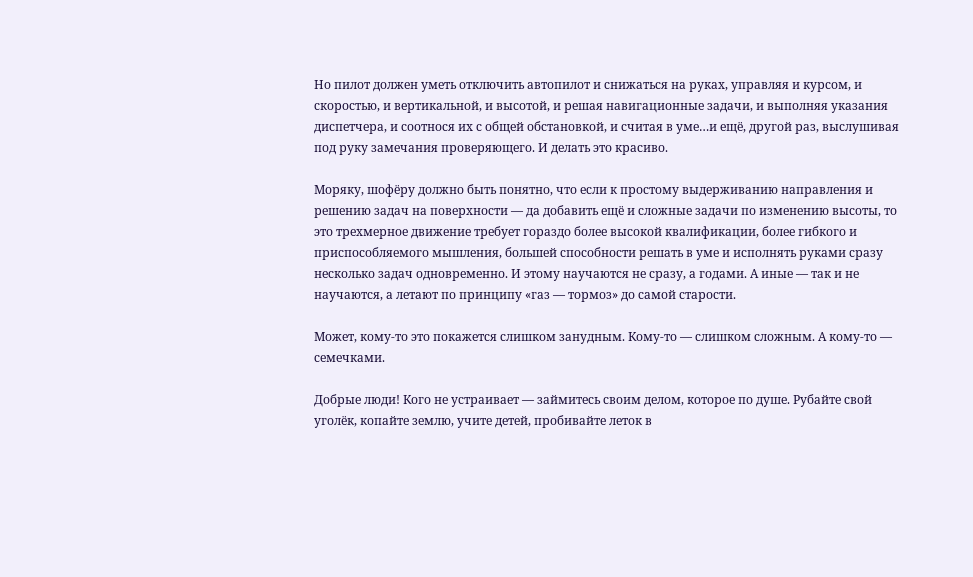Но пилот должен уметь отключить автопилот и снижаться на руках, управляя и курсом, и скоростью, и вертикальной, и высотой, и решая навигационные задачи, и выполняя указания диспетчера, и соотнося их с общей обстановкой, и считая в уме…и ещё, другой раз, выслушивая под руку замечания проверяющего. И делать это красиво.

Моряку, шофёру должно быть понятно, что если к простому выдерживанию направления и решению задач на поверхности — да добавить ещё и сложные задачи по изменению высоты, то это трехмерное движение требует гораздо более высокой квалификации, более гибкого и приспособляемого мышления, большей способности решать в уме и исполнять руками сразу несколько задач одновременно. И этому научаются не сразу, а годами. А иные — так и не научаются, а летают по принципу «газ — тормоз» до самой старости.

Может, кому-то это покажется слишком занудным. Кому-то — слишком сложным. А кому-то — семечками.

Добрые люди! Кого не устраивает — займитесь своим делом, которое по душе. Рубайте свой уголёк, копайте землю, учите детей, пробивайте леток в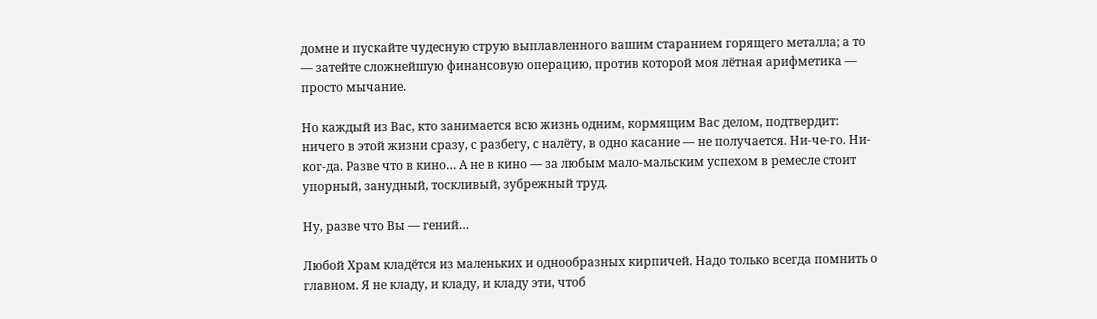домне и пускайте чудесную струю выплавленного вашим старанием горящего металла; а то — затейте сложнейшую финансовую операцию, против которой моя лётная арифметика — просто мычание.

Но каждый из Вас, кто занимается всю жизнь одним, кормящим Вас делом, подтвердит: ничего в этой жизни сразу, с разбегу, с налёту, в одно касание — не получается. Ни-че-го. Ни-ког-да. Разве что в кино… А не в кино — за любым мало-мальским успехом в ремесле стоит упорный, занудный, тоскливый, зубрежный труд.

Ну, разве что Вы — гений…

Любой Храм кладётся из маленьких и однообразных кирпичей. Надо только всегда помнить о главном. Я не кладу, и кладу, и кладу эти, чтоб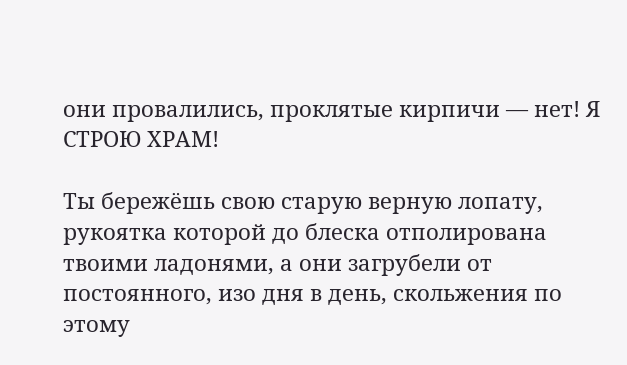они провалились, проклятые кирпичи — нет! Я СТРОЮ ХРАМ!

Ты бережёшь свою старую верную лопату, рукоятка которой до блеска отполирована твоими ладонями, а они загрубели от постоянного, изо дня в день, скольжения по этому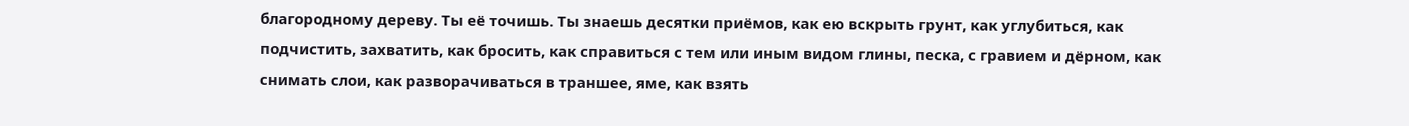благородному дереву. Ты её точишь. Ты знаешь десятки приёмов, как ею вскрыть грунт, как углубиться, как подчистить, захватить, как бросить, как справиться с тем или иным видом глины, песка, с гравием и дёрном, как снимать слои, как разворачиваться в траншее, яме, как взять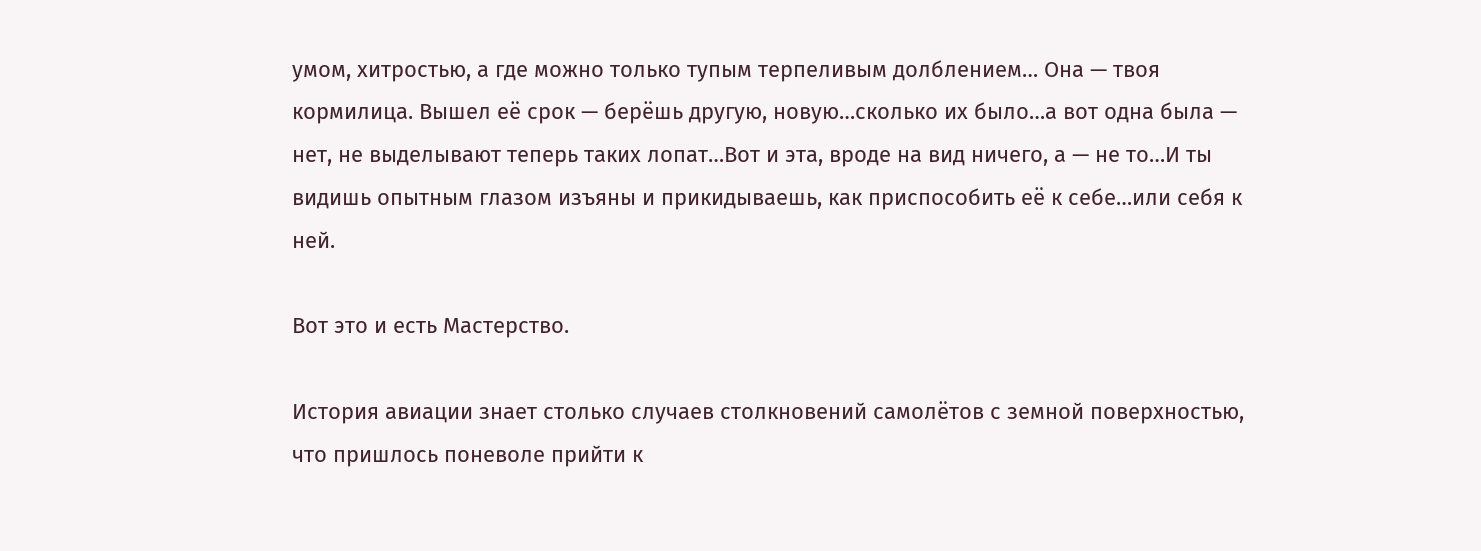умом, хитростью, а где можно только тупым терпеливым долблением… Она — твоя кормилица. Вышел её срок — берёшь другую, новую…сколько их было…а вот одна была — нет, не выделывают теперь таких лопат…Вот и эта, вроде на вид ничего, а — не то…И ты видишь опытным глазом изъяны и прикидываешь, как приспособить её к себе…или себя к ней.

Вот это и есть Мастерство.

История авиации знает столько случаев столкновений самолётов с земной поверхностью, что пришлось поневоле прийти к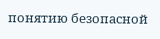понятию безопасной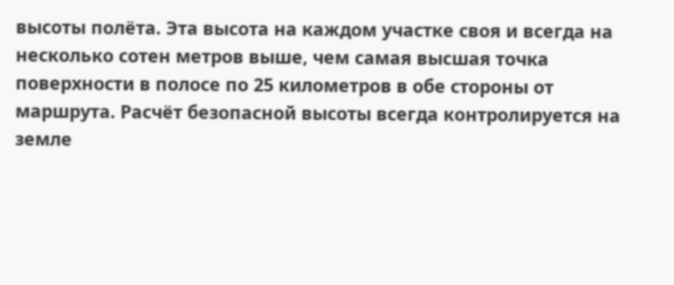высоты полёта. Эта высота на каждом участке своя и всегда на несколько сотен метров выше, чем самая высшая точка поверхности в полосе по 25 километров в обе стороны от маршрута. Расчёт безопасной высоты всегда контролируется на земле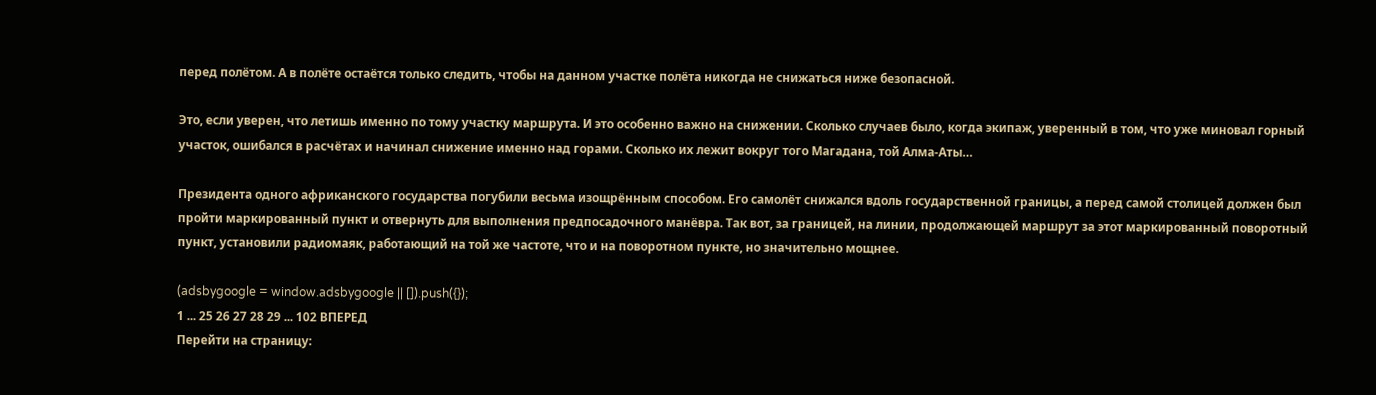перед полётом. А в полёте остаётся только следить, чтобы на данном участке полёта никогда не снижаться ниже безопасной.

Это, если уверен, что летишь именно по тому участку маршрута. И это особенно важно на снижении. Сколько случаев было, когда экипаж, уверенный в том, что уже миновал горный участок, ошибался в расчётах и начинал снижение именно над горами. Сколько их лежит вокруг того Магадана, той Алма-Аты…

Президента одного африканского государства погубили весьма изощрённым способом. Его самолёт снижался вдоль государственной границы, а перед самой столицей должен был пройти маркированный пункт и отвернуть для выполнения предпосадочного манёвра. Так вот, за границей, на линии, продолжающей маршрут за этот маркированный поворотный пункт, установили радиомаяк, работающий на той же частоте, что и на поворотном пункте, но значительно мощнее.

(adsbygoogle = window.adsbygoogle || []).push({});
1 ... 25 26 27 28 29 ... 102 ВПЕРЕД
Перейти на страницу: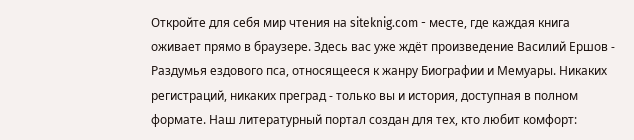Откройте для себя мир чтения на siteknig.com - месте, где каждая книга оживает прямо в браузере. Здесь вас уже ждёт произведение Василий Ершов - Раздумья ездового пса, относящееся к жанру Биографии и Мемуары. Никаких регистраций, никаких преград - только вы и история, доступная в полном формате. Наш литературный портал создан для тех, кто любит комфорт: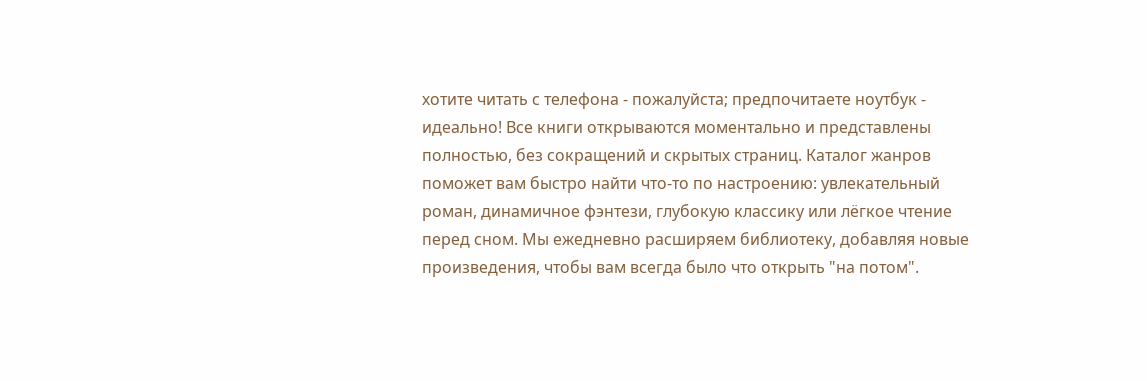хотите читать с телефона - пожалуйста; предпочитаете ноутбук - идеально! Все книги открываются моментально и представлены полностью, без сокращений и скрытых страниц. Каталог жанров поможет вам быстро найти что-то по настроению: увлекательный роман, динамичное фэнтези, глубокую классику или лёгкое чтение перед сном. Мы ежедневно расширяем библиотеку, добавляя новые произведения, чтобы вам всегда было что открыть "на потом".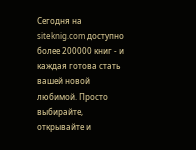Сегодня на siteknig.com доступно более 200000 книг - и каждая готова стать вашей новой любимой. Просто выбирайте, открывайте и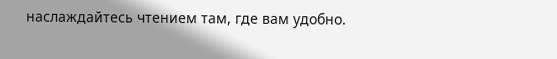наслаждайтесь чтением там, где вам удобно.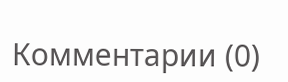Комментарии (0)